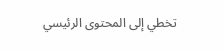تخطي إلى المحتوى الرئيسي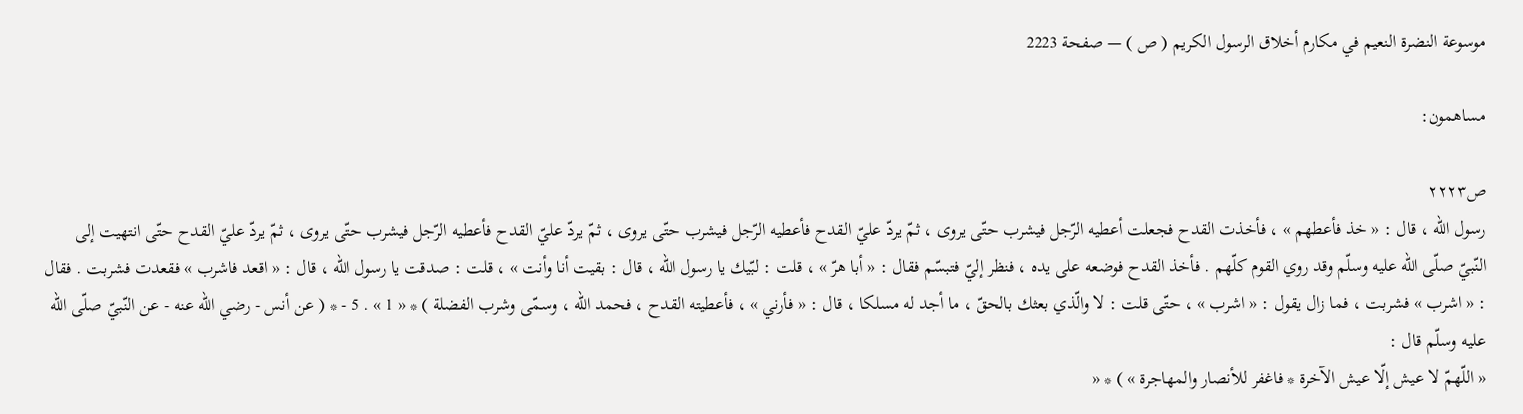موسوعة النضرة النعيم في مكارم أخلاق الرسول الكريم ( ص ) — صفحة 2223

مساهمون:

ص٢٢٢٣
رسول اللّه ، قال : « خذ فأعطهم » ، فأخذت القدح فجعلت أعطيه الرّجل فيشرب حتّى يروى ، ثمّ يردّ عليّ القدح فأعطيه الرّجل فيشرب حتّى يروى ، ثمّ يردّ عليّ القدح فأعطيه الرّجل فيشرب حتّى يروى ، ثمّ يردّ عليّ القدح حتّى انتهيت إلى النّبيّ صلّى اللّه عليه وسلّم وقد روي القوم كلّهم . فأخذ القدح فوضعه على يده ، فنظر إليّ فتبسّم فقال : « أبا هرّ » ، قلت : لبّيك يا رسول اللّه ، قال : بقيت أنا وأنت » ، قلت : صدقت يا رسول اللّه ، قال : « اقعد فاشرب » فقعدت فشربت . فقال : « اشرب » فشربت ، فما زال يقول : « اشرب » ، حتّى قلت : لا والّذي بعثك بالحقّ ، ما أجد له مسلكا ، قال : « فأرني » ، فأعطيته القدح ، فحمد اللّه ، وسمّى وشرب الفضلة ) * « 1 » . 5 - * ( عن أنس - رضي اللّه عنه - عن النّبيّ صلّى اللّه عليه وسلّم قال :
« اللّهمّ لا عيش إلّا عيش الآخرة * فاغفر للأنصار والمهاجرة » ) * «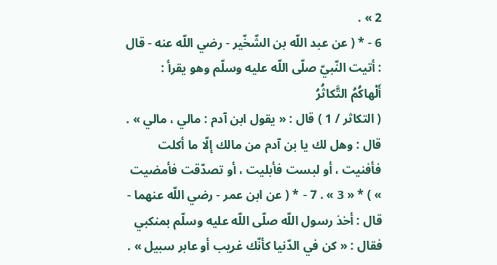2 » .
6 - * ( عن عبد اللّه بن الشّخّير - رضي اللّه عنه - قال : أتيت النّبيّ صلّى اللّه عليه وسلّم وهو يقرأ :
أَلْهاكُمُ التَّكاثُرُ
( التكاثر / 1 ) قال : « يقول ابن آدم : مالي ، مالي » . قال : وهل لك يا بن آدم من مالك إلّا ما أكلت فأفنيت ، أو لبست فأبليت ، أو تصدّقت فأمضيت » ) * « 3 » . 7 - * ( عن ابن عمر - رضي اللّه عنهما - قال : أخذ رسول اللّه صلّى اللّه عليه وسلّم بمنكبي فقال : « كن في الدّنيا كأنّك غريب أو عابر سبيل » .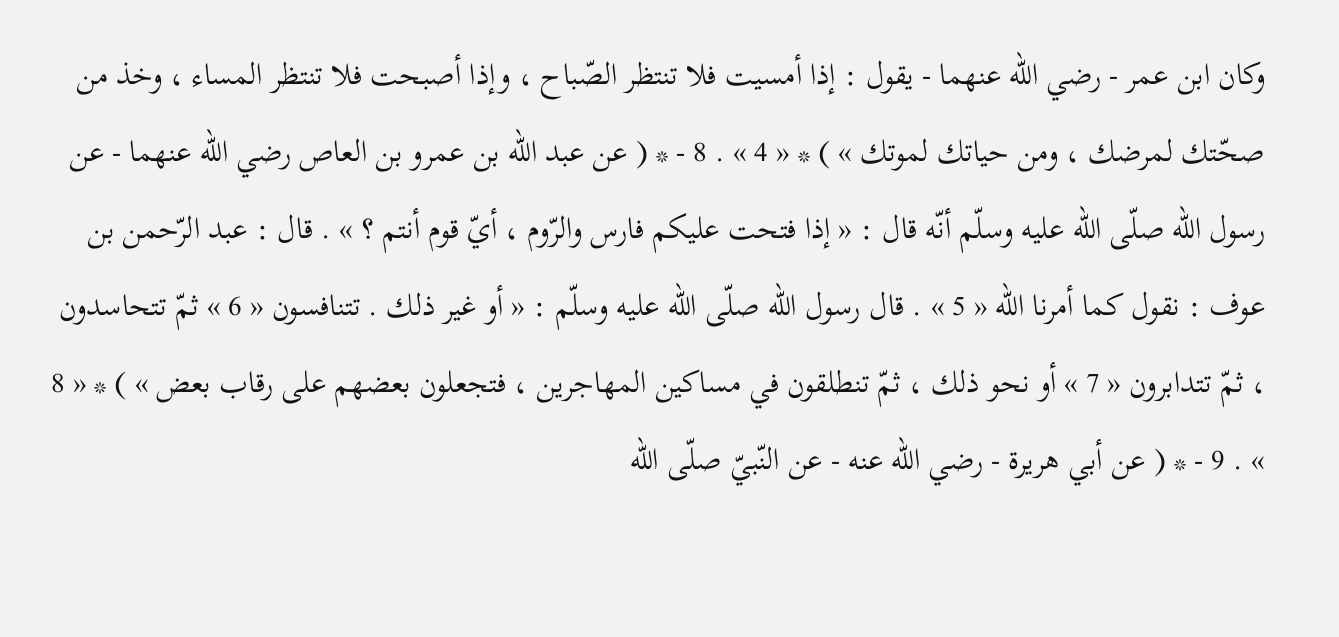وكان ابن عمر - رضي اللّه عنهما - يقول : إذا أمسيت فلا تنتظر الصّباح ، وإذا أصبحت فلا تنتظر المساء ، وخذ من صحّتك لمرضك ، ومن حياتك لموتك » ) * « 4 » . 8 - * ( عن عبد اللّه بن عمرو بن العاص رضي اللّه عنهما - عن رسول اللّه صلّى اللّه عليه وسلّم أنّه قال : « إذا فتحت عليكم فارس والرّوم ، أيّ قوم أنتم ؟ » . قال : عبد الرّحمن بن عوف : نقول كما أمرنا اللّه « 5 » . قال رسول اللّه صلّى اللّه عليه وسلّم : « أو غير ذلك . تتنافسون « 6 » ثمّ تتحاسدون ، ثمّ تتدابرون « 7 » أو نحو ذلك ، ثمّ تنطلقون في مساكين المهاجرين ، فتجعلون بعضهم على رقاب بعض » ) * « 8 » . 9 - * ( عن أبي هريرة - رضي اللّه عنه - عن النّبيّ صلّى اللّه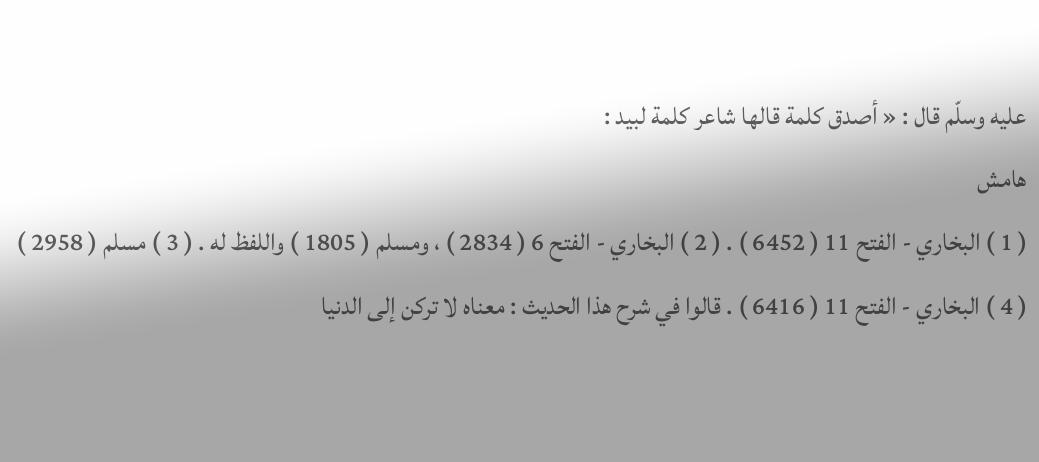عليه وسلّم قال : « أصدق كلمة قالها شاعر كلمة لبيد :
هامش
( 1 ) البخاري - الفتح 11 ( 6452 ) . ( 2 ) البخاري - الفتح 6 ( 2834 ) ، ومسلم ( 1805 ) واللفظ له . ( 3 ) مسلم ( 2958 ) ( 4 ) البخاري - الفتح 11 ( 6416 ) . قالوا في شرح هذا الحديث : معناه لا تركن إلى الدنيا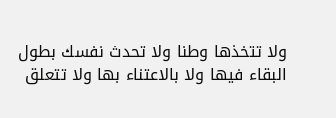ولا تتخذها وطنا ولا تحدث نفسك بطول البقاء فيها ولا بالاعتناء بها ولا تتعلق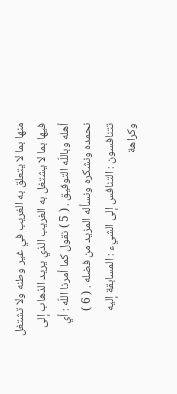منها بما لا يتعلق به الغريب في غير وطنه ولا تشتغل فيها بما لا يشتغل به الغريب الذي يريد الذهاب إلى أهله وباللّه التوفيق . ( 5 ) نقول كما أمرنا اللّه : أي نحمده ونشكره ونسأله المزيد من فضله . ( 6 ) تتنافسون : التنافس إلى الشيء : المسابقة إليه وكراهة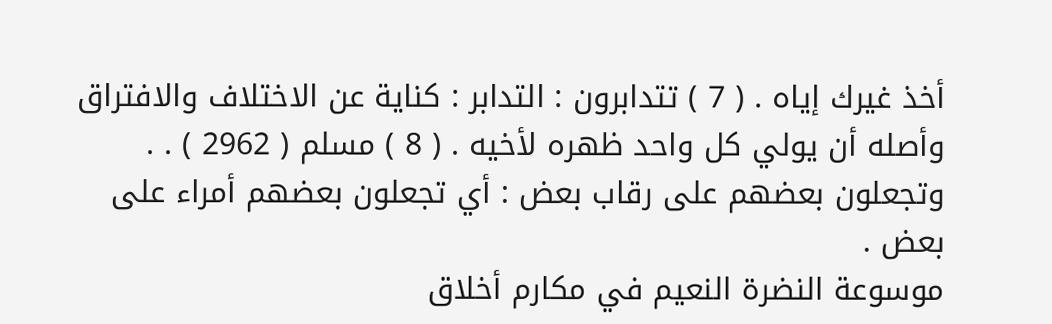أخذ غيرك إياه . ( 7 ) تتدابرون : التدابر : كناية عن الاختلاف والافتراق وأصله أن يولي كل واحد ظهره لأخيه . ( 8 ) مسلم ( 2962 ) . . وتجعلون بعضهم على رقاب بعض : أي تجعلون بعضهم أمراء على بعض .
موسوعة النضرة النعيم في مكارم أخلاق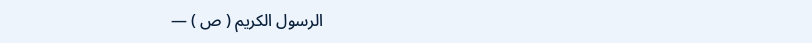الرسول الكريم ( ص ) —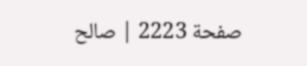صفحة 2223 | صالح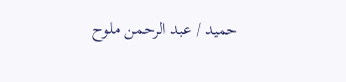حميد / عبد الرحمن ملوح